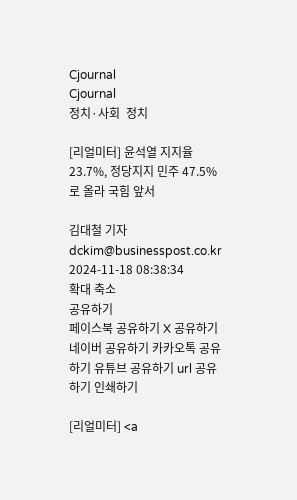Cjournal
Cjournal
정치·사회  정치

[리얼미터] 윤석열 지지율 23.7%, 정당지지 민주 47.5%로 올라 국힘 앞서

김대철 기자 dckim@businesspost.co.kr 2024-11-18 08:38:34
확대 축소
공유하기
페이스북 공유하기 X 공유하기 네이버 공유하기 카카오톡 공유하기 유튜브 공유하기 url 공유하기 인쇄하기

[리얼미터] <a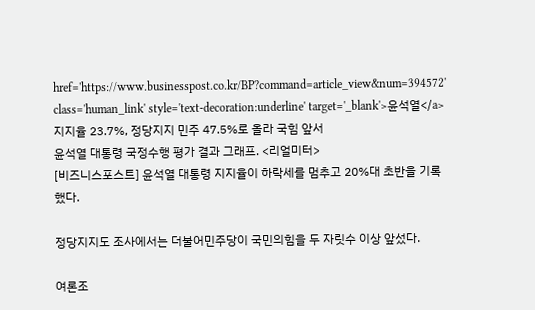href='https://www.businesspost.co.kr/BP?command=article_view&num=394572' class='human_link' style='text-decoration:underline' target='_blank'>윤석열</a> 지지율 23.7%, 정당지지 민주 47.5%로 올라 국힘 앞서
윤석열 대통령 국정수행 평가 결과 그래프. <리얼미터>
[비즈니스포스트] 윤석열 대통령 지지율이 하락세를 멈추고 20%대 초반을 기록했다.

정당지지도 조사에서는 더불어민주당이 국민의힘을 두 자릿수 이상 앞섰다.

여론조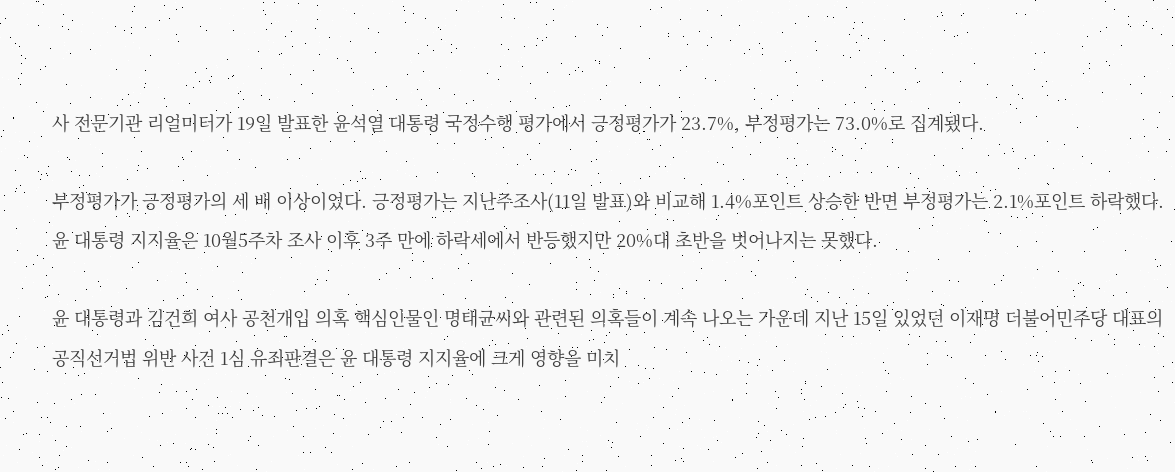사 전문기관 리얼미터가 19일 발표한 윤석열 대통령 국정수행 평가에서 긍정평가가 23.7%, 부정평가는 73.0%로 집계됐다.

부정평가가 긍정평가의 세 배 이상이었다. 긍정평가는 지난주조사(11일 발표)와 비교해 1.4%포인트 상승한 반면 부정평가는 2.1%포인트 하락했다. 윤 대통령 지지율은 10월5주차 조사 이후 3주 만에 하락세에서 반등했지만 20%대 초반을 벗어나지는 못했다.

윤 대통령과 김건희 여사 공천개입 의혹 핵심인물인 명태균씨와 관련된 의혹들이 계속 나오는 가운데 지난 15일 있었던 이재명 더불어민주당 대표의 공직선거법 위반 사건 1심 유죄판결은 윤 대통령 지지율에 크게 영향을 미치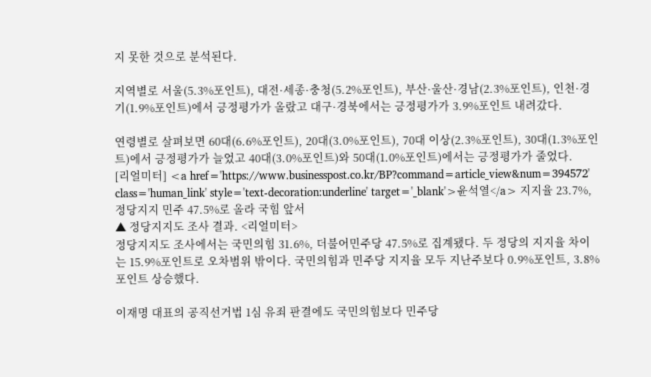지 못한 것으로 분석된다.

지역별로 서울(5.3%포인트), 대전·세종·충청(5.2%포인트), 부산·울산·경남(2.3%포인트), 인천·경기(1.9%포인트)에서 긍정평가가 올랐고 대구·경북에서는 긍정평가가 3.9%포인트 내려갔다.

연령별로 살펴보면 60대(6.6%포인트), 20대(3.0%포인트), 70대 이상(2.3%포인트), 30대(1.3%포인트)에서 긍정평가가 늘었고 40대(3.0%포인트)와 50대(1.0%포인트)에서는 긍정평가가 줄었다.
[리얼미터] <a href='https://www.businesspost.co.kr/BP?command=article_view&num=394572' class='human_link' style='text-decoration:underline' target='_blank'>윤석열</a> 지지율 23.7%, 정당지지 민주 47.5%로 올라 국힘 앞서
▲ 정당지지도 조사 결과. <리얼미터>
정당지지도 조사에서는 국민의힘 31.6%, 더불어민주당 47.5%로 집계됐다. 두 정당의 지지율 차이는 15.9%포인트로 오차범위 밖이다. 국민의힘과 민주당 지지율 모두 지난주보다 0.9%포인트, 3.8%포인트 상승했다.

이재명 대표의 공직선거법 1심 유죄 판결에도 국민의힘보다 민주당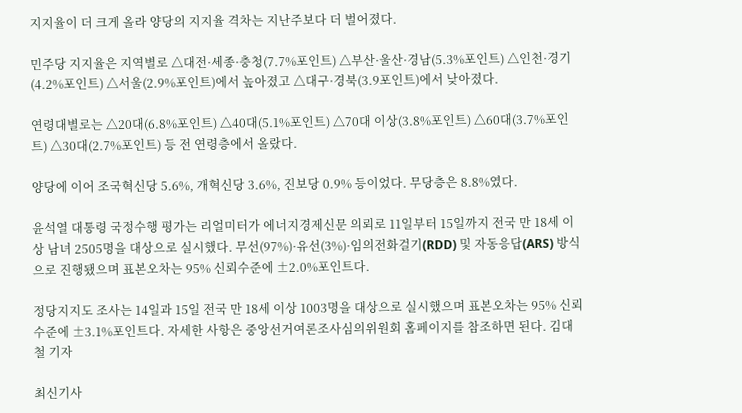지지율이 더 크게 올라 양당의 지지율 격차는 지난주보다 더 벌어졌다.

민주당 지지율은 지역별로 △대전·세종·충청(7.7%포인트) △부산·울산·경남(5.3%포인트) △인천·경기(4.2%포인트) △서울(2.9%포인트)에서 높아졌고 △대구·경북(3.9포인트)에서 낮아졌다.

연령대별로는 △20대(6.8%포인트) △40대(5.1%포인트) △70대 이상(3.8%포인트) △60대(3.7%포인트) △30대(2.7%포인트) 등 전 연령층에서 올랐다.

양당에 이어 조국혁신당 5.6%, 개혁신당 3.6%, 진보당 0.9% 등이었다. 무당층은 8.8%였다.

윤석열 대통령 국정수행 평가는 리얼미터가 에너지경제신문 의뢰로 11일부터 15일까지 전국 만 18세 이상 남녀 2505명을 대상으로 실시했다. 무선(97%)·유선(3%)·임의전화걸기(RDD) 및 자동응답(ARS) 방식으로 진행됐으며 표본오차는 95% 신뢰수준에 ±2.0%포인트다.

정당지지도 조사는 14일과 15일 전국 만 18세 이상 1003명을 대상으로 실시했으며 표본오차는 95% 신뢰수준에 ±3.1%포인트다. 자세한 사항은 중앙선거여론조사심의위원회 홈페이지를 참조하면 된다. 김대철 기자

최신기사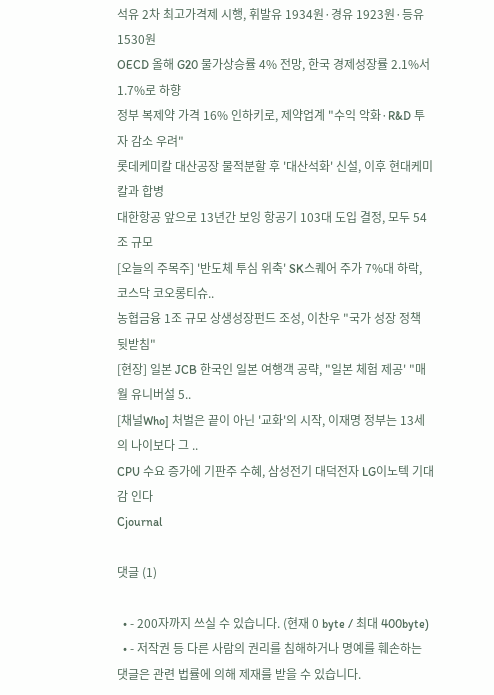석유 2차 최고가격제 시행, 휘발유 1934원·경유 1923원·등유 1530원
OECD 올해 G20 물가상승률 4% 전망, 한국 경제성장률 2.1%서 1.7%로 하향
정부 복제약 가격 16% 인하키로, 제약업계 "수익 악화·R&D 투자 감소 우려"
롯데케미칼 대산공장 물적분할 후 '대산석화' 신설, 이후 현대케미칼과 합병
대한항공 앞으로 13년간 보잉 항공기 103대 도입 결정, 모두 54조 규모
[오늘의 주목주] '반도체 투심 위축' SK스퀘어 주가 7%대 하락, 코스닥 코오롱티슈..
농협금융 1조 규모 상생성장펀드 조성, 이찬우 "국가 성장 정책 뒷받침"
[현장] 일본 JCB 한국인 일본 여행객 공략, "일본 체험 제공' "매월 유니버설 5..
[채널Who] 처벌은 끝이 아닌 '교화'의 시작, 이재명 정부는 13세의 나이보다 그 ..
CPU 수요 증가에 기판주 수혜, 삼성전기 대덕전자 LG이노텍 기대감 인다
Cjournal

댓글 (1)

  • - 200자까지 쓰실 수 있습니다. (현재 0 byte / 최대 400byte)
  • - 저작권 등 다른 사람의 권리를 침해하거나 명예를 훼손하는 댓글은 관련 법률에 의해 제재를 받을 수 있습니다.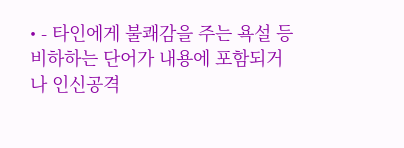• - 타인에게 불쾌감을 주는 욕설 등 비하하는 단어가 내용에 포함되거나 인신공격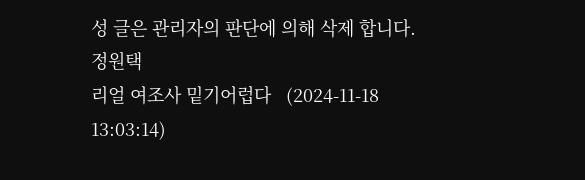성 글은 관리자의 판단에 의해 삭제 합니다.
정원택
리얼 여조사 밑기어럽다   (2024-11-18 13:03:14)